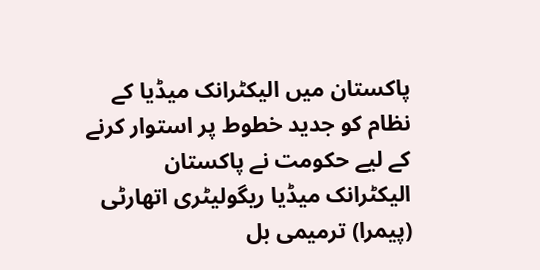پاکستان میں الیکٹرانک میڈیا کے نظام کو جدید خطوط پر استوار کرنے کے لیے حکومت نے پاکستان الیکٹرانک میڈیا ریگولیٹری اتھارٹی (پیمرا) ترمیمی بل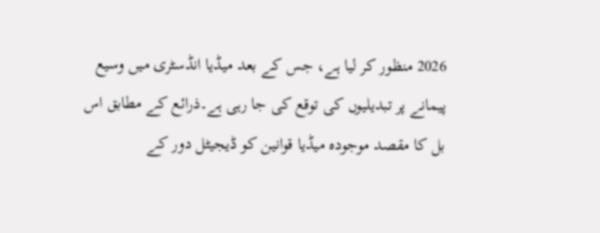2026 منظور کر لیا ہے، جس کے بعد میڈیا انڈسٹری میں وسیع پیمانے پر تبدیلیوں کی توقع کی جا رہی ہے۔ذرائع کے مطابق اس بل کا مقصد موجودہ میڈیا قوانین کو ڈیجیٹل دور کے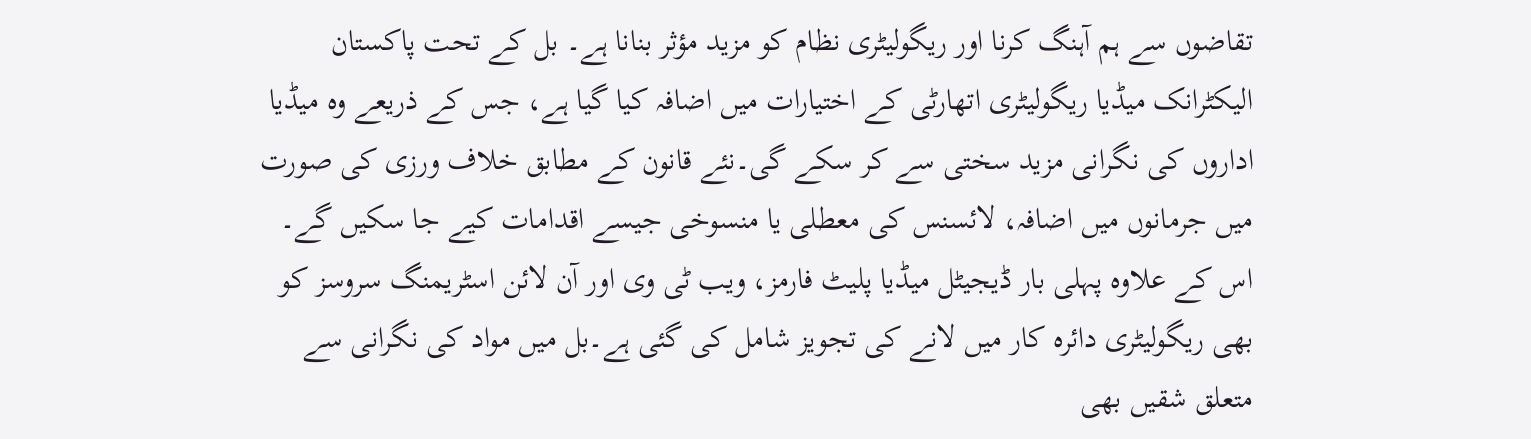تقاضوں سے ہم آہنگ کرنا اور ریگولیٹری نظام کو مزید مؤثر بنانا ہے۔ بل کے تحت پاکستان الیکٹرانک میڈیا ریگولیٹری اتھارٹی کے اختیارات میں اضافہ کیا گیا ہے، جس کے ذریعے وہ میڈیا اداروں کی نگرانی مزید سختی سے کر سکے گی۔نئے قانون کے مطابق خلاف ورزی کی صورت میں جرمانوں میں اضافہ، لائسنس کی معطلی یا منسوخی جیسے اقدامات کیے جا سکیں گے۔ اس کے علاوہ پہلی بار ڈیجیٹل میڈیا پلیٹ فارمز، ویب ٹی وی اور آن لائن اسٹریمنگ سروسز کو بھی ریگولیٹری دائرہ کار میں لانے کی تجویز شامل کی گئی ہے۔بل میں مواد کی نگرانی سے متعلق شقیں بھی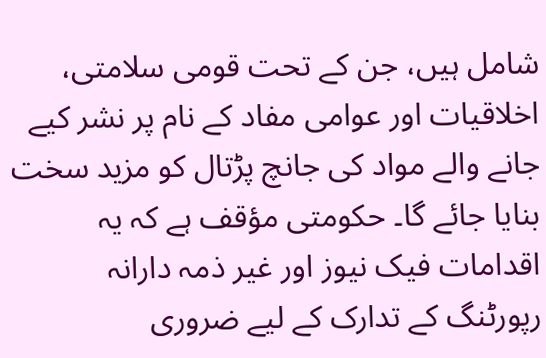شامل ہیں، جن کے تحت قومی سلامتی، اخلاقیات اور عوامی مفاد کے نام پر نشر کیے جانے والے مواد کی جانچ پڑتال کو مزید سخت بنایا جائے گا۔ حکومتی مؤقف ہے کہ یہ اقدامات فیک نیوز اور غیر ذمہ دارانہ رپورٹنگ کے تدارک کے لیے ضروری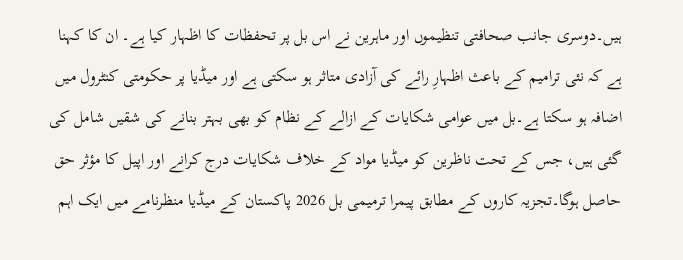ہیں۔دوسری جانب صحافتی تنظیموں اور ماہرین نے اس بل پر تحفظات کا اظہار کیا ہے۔ ان کا کہنا ہے کہ نئی ترامیم کے باعث اظہارِ رائے کی آزادی متاثر ہو سکتی ہے اور میڈیا پر حکومتی کنٹرول میں اضافہ ہو سکتا ہے۔بل میں عوامی شکایات کے ازالے کے نظام کو بھی بہتر بنانے کی شقیں شامل کی گئی ہیں، جس کے تحت ناظرین کو میڈیا مواد کے خلاف شکایات درج کرانے اور اپیل کا مؤثر حق حاصل ہوگا۔تجزیہ کاروں کے مطابق پیمرا ترمیمی بل 2026 پاکستان کے میڈیا منظرنامے میں ایک اہم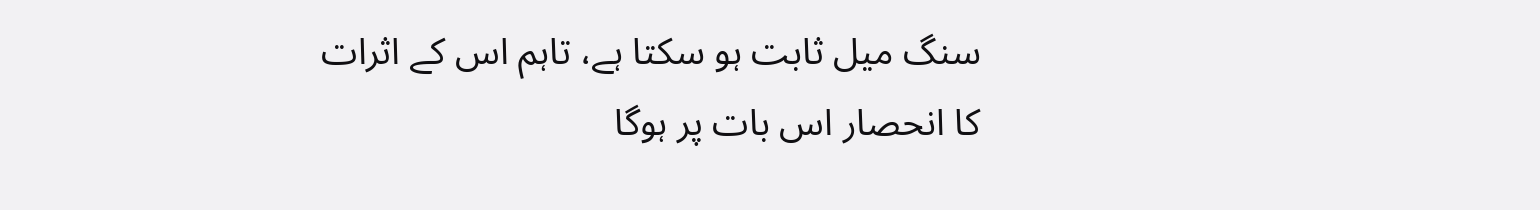سنگ میل ثابت ہو سکتا ہے، تاہم اس کے اثرات کا انحصار اس بات پر ہوگا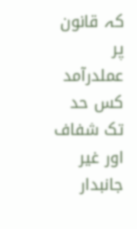کہ قانون پر عملدرآمد کس حد تک شفاف اور غیر جانبدار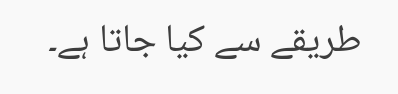طریقے سے کیا جاتا ہے۔